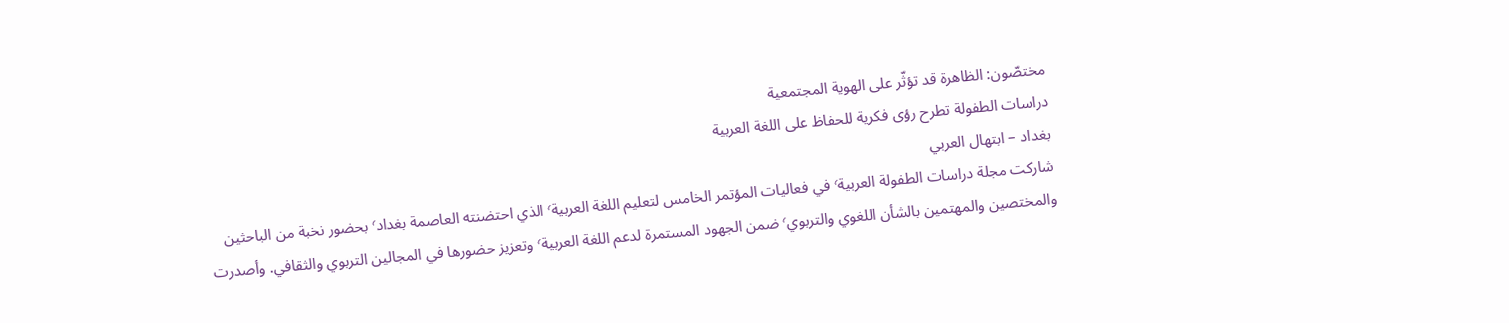مختصّون: الظاهرة قد تؤثّر على الهوية المجتمعية
دراسات الطفولة تطرح رؤى فكرية للحفاظ على اللغة العربية
بغداد – ابتهال العربي
شاركت مجلة دراسات الطفولة العربية٬ في فعاليات المؤتمر الخامس لتعليم اللغة العربية٬ الذي احتضنته العاصمة بغداد٬ بحضور نخبة من الباحثين والمختصين والمهتمين بالشأن اللغوي والتربوي٬ ضمن الجهود المستمرة لدعم اللغة العربية٬ وتعزيز حضورها في المجالين التربوي والثقافي. وأصدرت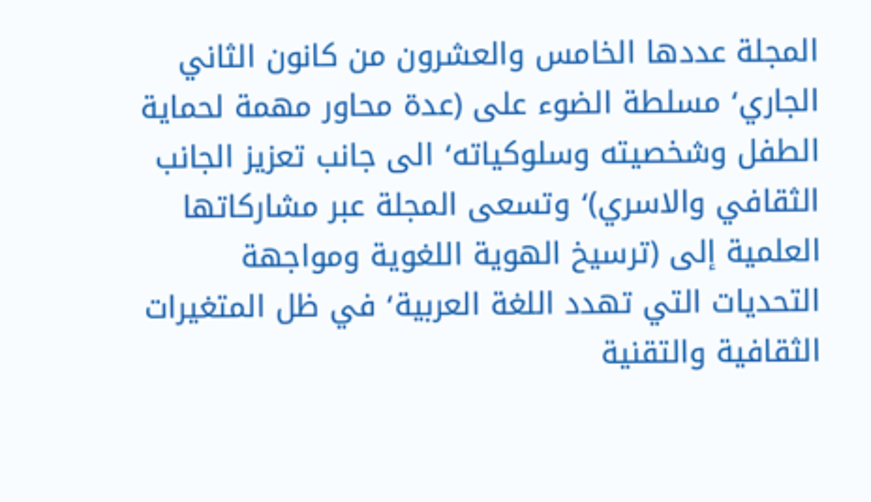المجلة عددها الخامس والعشرون من كانون الثاني الجاري٬ مسلطة الضوء على (عدة محاور مهمة لحماية الطفل وشخصيته وسلوكياته٬ الى جانب تعزيز الجانب الثقافي والاسري)٬ وتسعى المجلة عبر مشاركاتها العلمية إلى (ترسيخ الهوية اللغوية ومواجهة التحديات التي تهدد اللغة العربية٬ في ظل المتغيرات الثقافية والتقنية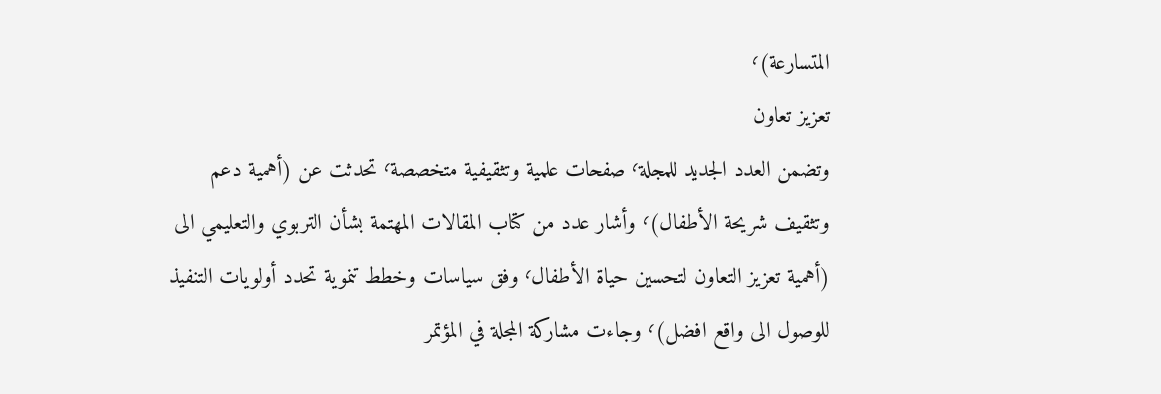المتسارعة)٬
تعزيز تعاون
وتضمن العدد الجديد للمجلة٬ صفحات علمية وتثقيفية متخصصة٬ تحدثت عن (أهمية دعم وتثقيف شريحة الأطفال)٬ وأشار عدد من كتاب المقالات المهتمة بشأن التربوي والتعليمي الى (أهمية تعزيز التعاون لتحسين حياة الأطفال٬ وفق سياسات وخطط تنموية تحدد أولويات التنفيذ للوصول الى واقع افضل)٬ وجاءت مشاركة المجلة في المؤتمر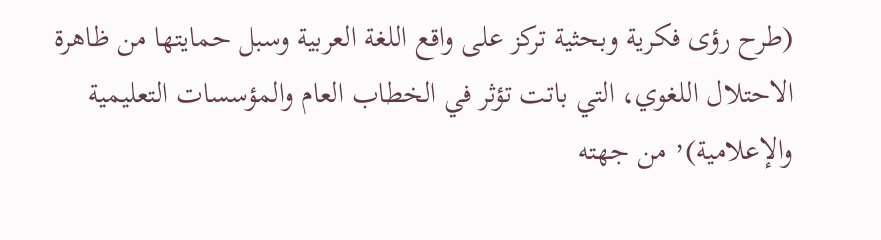(طرح رؤى فكرية وبحثية تركز على واقع اللغة العربية وسبل حمايتها من ظاهرة الاحتلال اللغوي، التي باتت تؤثر في الخطاب العام والمؤسسات التعليمية والإعلامية)٬ من جهته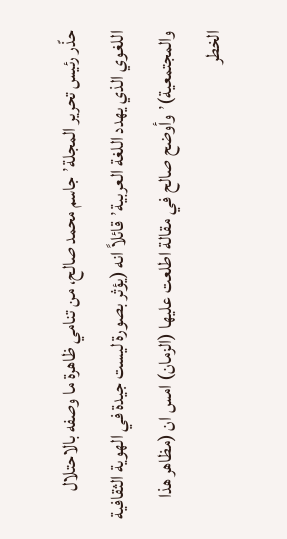حذّر رئيس تحرير المجلة٬ جاسم محمد صالح، من تنامي ظاهرة ما وصفه بالاحتلال اللغوي الذي يهدد اللغة العربية٬ قائلاً انه (يؤثر بصورة ليست جيدة في الهوية الثقافية والمجتمعية)٬ وأوضح صالح في مقالة اطلعت عليها (الزمان) امس ان (مظاهر هذا الخطر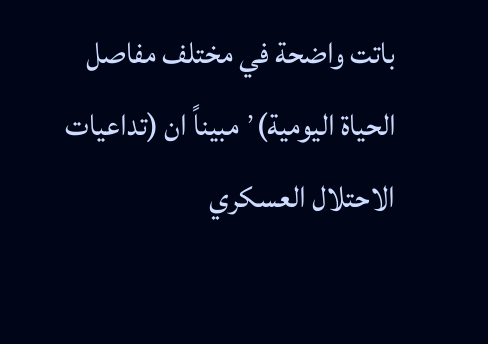باتت واضحة في مختلف مفاصل الحياة اليومية)٬ مبيناً ان (تداعيات الاحتلال العسكري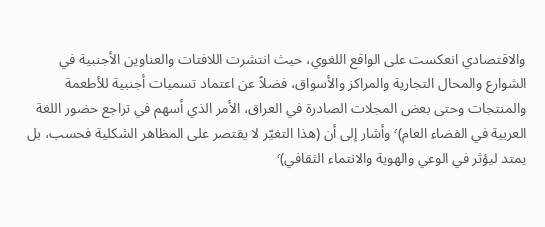والاقتصادي انعكست على الواقع اللغوي، حيث انتشرت اللافتات والعناوين الأجنبية في الشوارع والمحال التجارية والمراكز والأسواق، فضلاً عن اعتماد تسميات أجنبية للأطعمة والمنتجات وحتى بعض المجلات الصادرة في العراق، الأمر الذي أسهم في تراجع حضور اللغة العربية في الفضاء العام)٬ وأشار إلى أن (هذا التغيّر لا يقتصر على المظاهر الشكلية فحسب، بل يمتد ليؤثر في الوعي والهوية والانتماء الثقافي)٬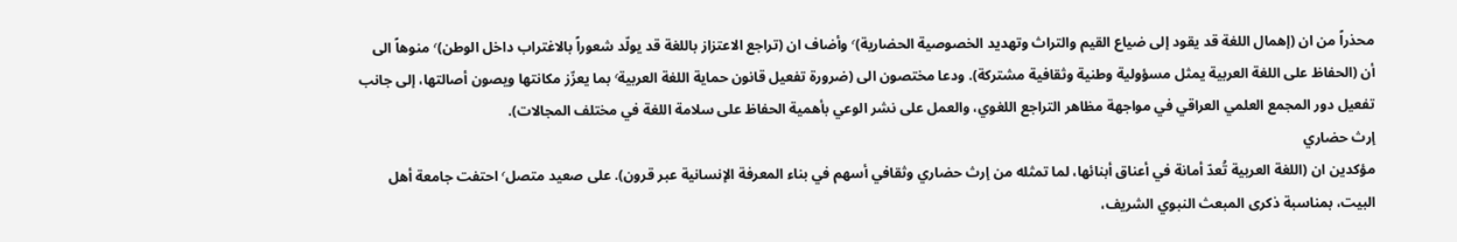محذراً من ان (إهمال اللغة قد يقود إلى ضياع القيم والتراث وتهديد الخصوصية الحضارية)٬ وأضاف ان (تراجع الاعتزاز باللغة قد يولّد شعوراً بالاغتراب داخل الوطن)٬ منوهاً الى أن (الحفاظ على اللغة العربية يمثل مسؤولية وطنية وثقافية مشتركة). ودعا مختصون الى (ضرورة تفعيل قانون حماية اللغة العربية٬ بما يعزّز مكانتها ويصون أصالتها، إلى جانب تفعيل دور المجمع العلمي العراقي في مواجهة مظاهر التراجع اللغوي، والعمل على نشر الوعي بأهمية الحفاظ على سلامة اللغة في مختلف المجالات).
إرث حضاري
مؤكدين ان (اللغة العربية تُعدّ أمانة في أعناق أبنائها، لما تمثله من إرث حضاري وثقافي أسهم في بناء المعرفة الإنسانية عبر قرون). على صعيد متصل٬ احتفت جامعة أهل البيت، بمناسبة ذكرى المبعث النبوي الشريف،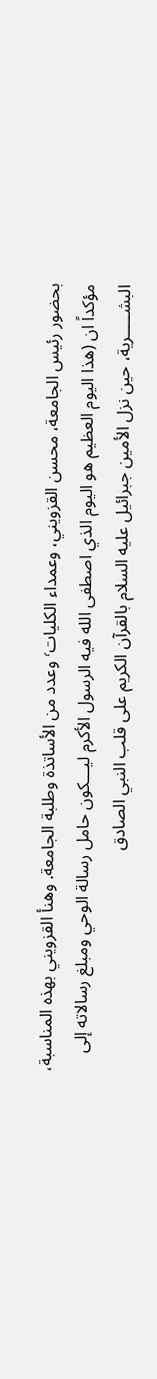بحضور رئيس الجامعة، محسن القزويني، وعمداء الكليات٬ وعدد من الأساتذة وطلبة الجامعة. وهنأ القزويني بهذه المناسبة، مؤكداً ان (هذا اليوم العظيم هو اليوم الذي اصطفى الله فيه الرسول الأكرم ليـــكون حامل رسالة الوحي ومبلغ رسالاته إلى البشـــــرية، حين نزل الأمين جبرائيل عليه السلام بالقرآن الكريم على قلب النبي الصادق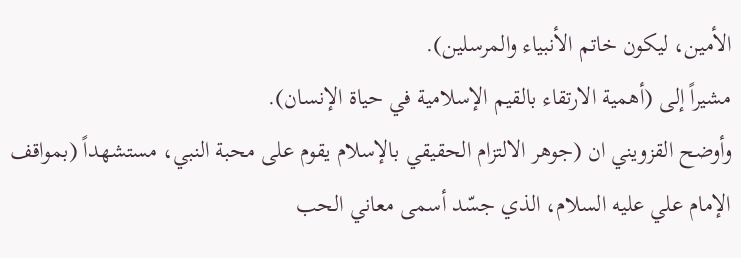الأمين، ليكون خاتم الأنبياء والمرسلين).
مشيراً إلى (أهمية الارتقاء بالقيم الإسلامية في حياة الإنسان).
وأوضح القزويني ان (جوهر الالتزام الحقيقي بالإسلام يقوم على محبة النبي، مستشهداً (بمواقف الإمام علي عليه السلام، الذي جسّد أسمى معاني الحب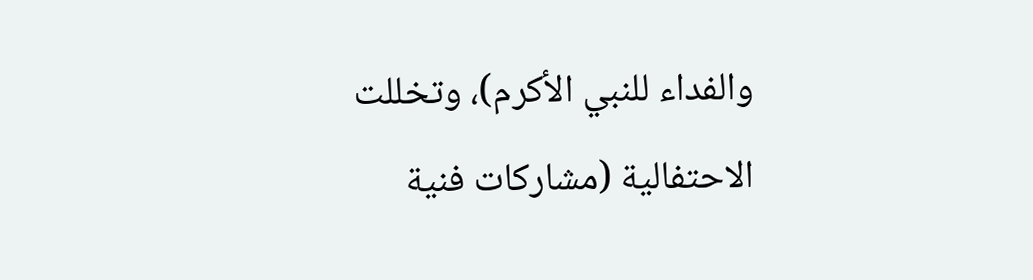والفداء للنبي الأكرم)، وتخللت الاحتفالية (مشاركات فنية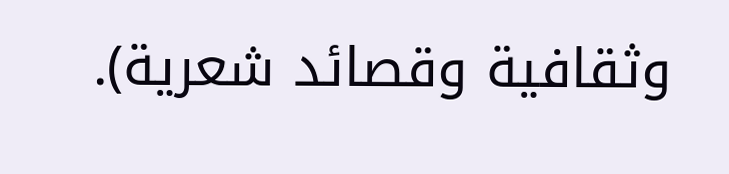وثقافية وقصائد شعرية).